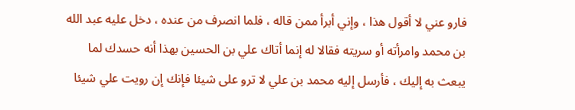فارو عني لا أقول هذا ، وإني أبرأ ممن قاله ، فلما انصرف من عنده ، دخل عليه عبد الله
بن محمد وامرأته أو سريته فقالا له إنما أتاك علي بن الحسين بهذا أنه حسدك لما
يبعث به إليك ، فأرسل إليه محمد بن علي لا ترو على شيئا فإنك إن رويت علي شيئا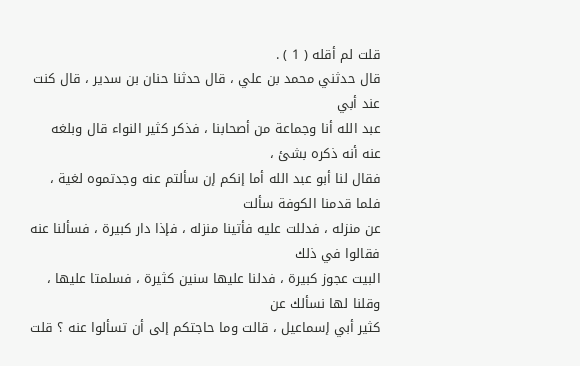قلت لم أقله ( 1 ) .
قال حدثني محمد بن علي ، قال حدثنا حنان بن سدير ، قال كنت عند أبي
عبد الله أنا وجماعة من أصحابنا ، فذكر كثير النواء قال وبلغه عنه أنه ذكره بشئ ،
فقال لنا أبو عبد الله أما إنكم إن سألتم عنه وجدتموه لغية ، فلما قدمنا الكوفة سألت
عن منزله ، فدللت عليه فأتينا منزله ، فإذا دار كبيرة ، فسألنا عنه فقالوا في ذلك
البيت عجوز كبيرة ، فدلنا عليها سنين كثيرة ، فسلمتا عليها ، وقلنا لها نسألك عن
كثير أبي إسماعيل ، قالت وما حاجتكم إلى أن تسألوا عنه ؟ قلت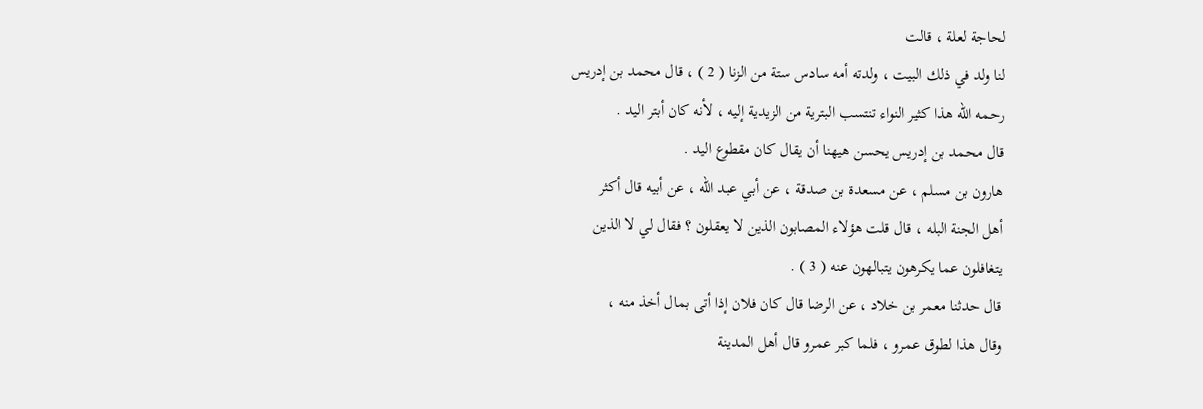لحاجة لعلة ، قالت
لنا ولد في ذلك البيت ، ولدته أمه سادس ستة من الزنا ( 2 ) ، قال محمد بن إدريس
رحمه الله هذا كثير النواء تنتسب البترية من الزيدية إليه ، لأنه كان أبتر اليد .
قال محمد بن إدريس يحسن هيهنا أن يقال كان مقطوع اليد .
هارون بن مسلم ، عن مسعدة بن صدقة ، عن أبي عبد الله ، عن أبيه قال أكثر
أهل الجنة البله ، قال قلت هؤلاء المصابون الذين لا يعقلون ؟ فقال لي لا الذين
يتغافلون عما يكرهون يتبالهون عنه ( 3 ) .
قال حدثنا معمر بن خلاد ، عن الرضا قال كان فلان إذا أتى بمال أخذ منه ،
وقال هذا لطوق عمرو ، فلما كبر عمرو قال أهل المدينة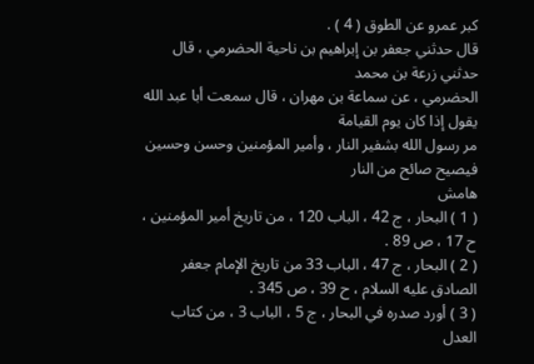كبر عمرو عن الطوق ( 4 ) .
قال حدثني جعفر بن إبراهيم بن ناحية الحضرمي ، قال حدثني زرعة بن محمد
الحضرمي ، عن سماعة بن مهران ، قال سمعت أبا عبد الله يقول إذا كان يوم القيامة
مر رسول الله بشفير النار ، وأمير المؤمنين وحسن وحسين فيصيح صائح من النار
هامش
( 1 ) البحار ، ج 42 ، الباب 120 ، من تاريخ أمير المؤمنين ، ح 17 ، ص 89 .
( 2 ) البحار ، ج 47 ، الباب 33 من تاريخ الإمام جعفر الصادق عليه السلام ، ح 39 ، ص 345 .
( 3 ) أورد صدره في البحار ، ج 5 ، الباب 3 ، من كتاب العدل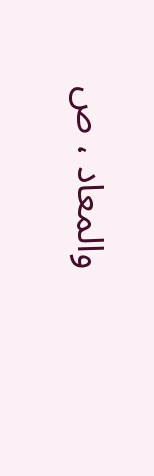والمعاد ، ص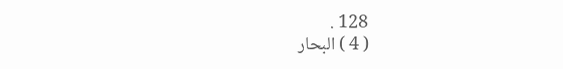128 .
( 4 ) البحار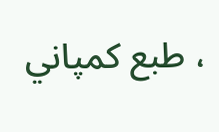، طبع كمپاني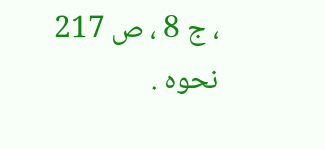، ج 8 ، ص 217 نحوه .